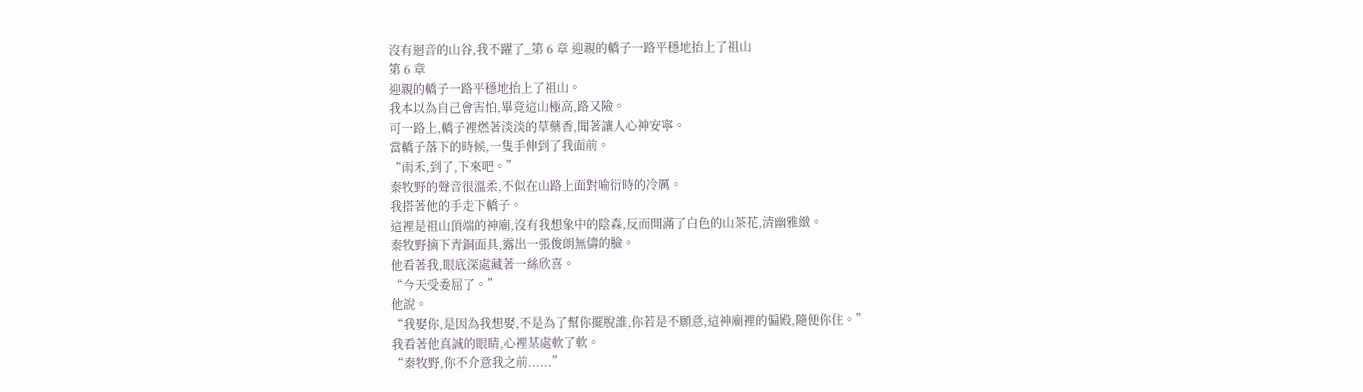沒有迴音的山谷,我不躍了_第 6 章 迎親的轎子一路平穩地抬上了祖山
第 6 章
迎親的轎子一路平穩地抬上了祖山。
我本以為自己會害怕,畢竟這山極高,路又險。
可一路上,轎子裡燃著淡淡的草藥香,聞著讓人心神安寧。
當轎子落下的時候,一隻手伸到了我面前。
“雨禾,到了,下來吧。”
秦牧野的聲音很溫柔,不似在山路上面對喻衍時的冷厲。
我搭著他的手走下轎子。
這裡是祖山頂端的神廟,沒有我想象中的陰森,反而開滿了白色的山茶花,清幽雅緻。
秦牧野摘下青銅面具,露出一張俊朗無儔的臉。
他看著我,眼底深處藏著一絲欣喜。
“今天受委屈了。”
他說。
“我娶你,是因為我想娶,不是為了幫你擺脫誰,你若是不願意,這神廟裡的偏殿,隨便你住。”
我看著他真誠的眼睛,心裡某處軟了軟。
“秦牧野,你不介意我之前......”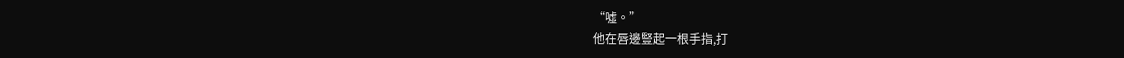“噓。”
他在唇邊豎起一根手指,打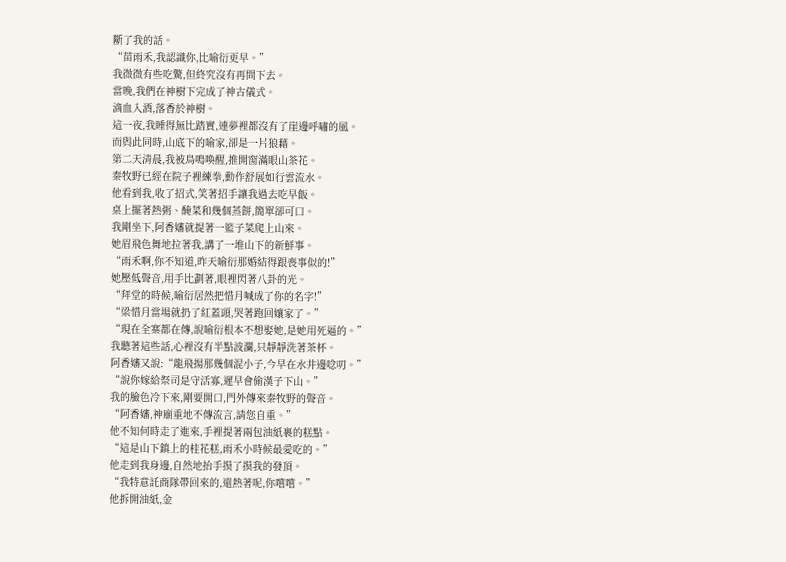斷了我的話。
“苗雨禾,我認識你,比喻衍更早。”
我微微有些吃驚,但終究沒有再問下去。
當晚,我們在神樹下完成了神古儀式。
滴血入酒,落香於神樹。
這一夜,我睡得無比踏實,連夢裡都沒有了崖邊呼嘯的風。
而與此同時,山底下的喻家,卻是一片狼藉。
第二天清晨,我被鳥鳴喚醒,推開窗滿眼山茶花。
秦牧野已經在院子裡練拳,動作舒展如行雲流水。
他看到我,收了招式,笑著招手讓我過去吃早飯。
桌上擺著熱粥、醃菜和幾個蒸餅,簡單卻可口。
我剛坐下,阿香嬸就提著一籃子菜爬上山來。
她眉飛色舞地拉著我,講了一堆山下的新鮮事。
“雨禾啊,你不知道,昨天喻衍那婚結得跟喪事似的!”
她壓低聲音,用手比劃著,眼裡閃著八卦的光。
“拜堂的時候,喻衍居然把惜月喊成了你的名字!”
“梁惜月當場就扔了紅蓋頭,哭著跑回孃家了。”
“現在全寨都在傳,說喻衍根本不想娶她,是她用死逼的。”
我聽著這些話,心裡沒有半點波瀾,只靜靜洗著茶杯。
阿香嬸又說:“龍飛揚那幾個混小子,今早在水井邊唸叨。”
“說你嫁給祭司是守活寡,遲早會偷漢子下山。”
我的臉色冷下來,剛要開口,門外傳來秦牧野的聲音。
“阿香嬸,神廟重地不傳流言,請您自重。”
他不知何時走了進來,手裡提著兩包油紙裹的糕點。
“這是山下鎮上的桂花糕,雨禾小時候最愛吃的。”
他走到我身邊,自然地抬手摸了摸我的發頂。
“我特意託商隊帶回來的,還熱著呢,你嚐嚐。”
他拆開油紙,金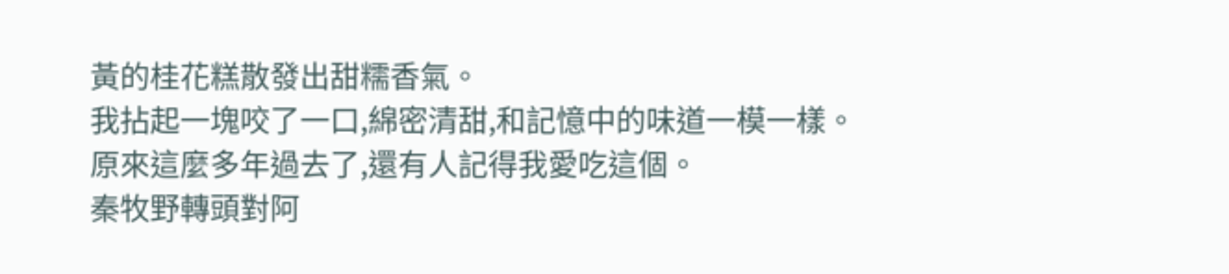黃的桂花糕散發出甜糯香氣。
我拈起一塊咬了一口,綿密清甜,和記憶中的味道一模一樣。
原來這麼多年過去了,還有人記得我愛吃這個。
秦牧野轉頭對阿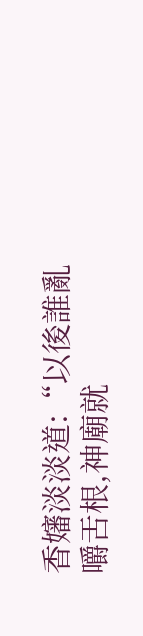香嬸淡淡道:“以後誰亂嚼舌根,神廟就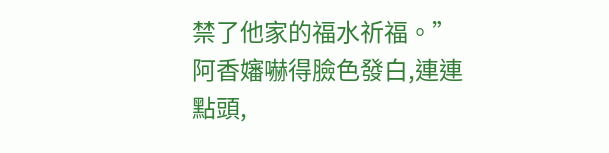禁了他家的福水祈福。”
阿香嬸嚇得臉色發白,連連點頭,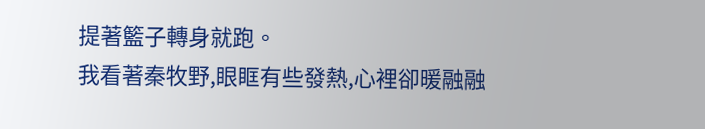提著籃子轉身就跑。
我看著秦牧野,眼眶有些發熱,心裡卻暖融融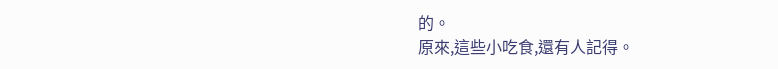的。
原來,這些小吃食,還有人記得。